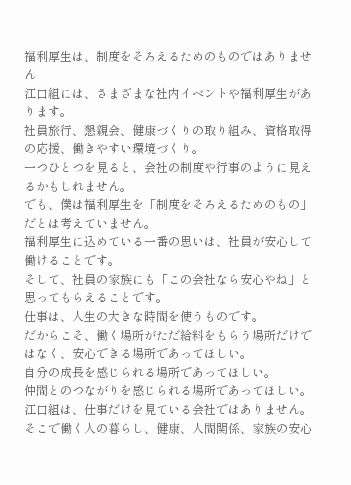福利厚生は、制度をそろえるためのものではありません
江口組には、さまざまな社内イベントや福利厚生があります。
社員旅行、懇親会、健康づくりの取り組み、資格取得の応援、働きやすい環境づくり。
一つひとつを見ると、会社の制度や行事のように見えるかもしれません。
でも、僕は福利厚生を「制度をそろえるためのもの」だとは考えていません。
福利厚生に込めている一番の思いは、社員が安心して働けることです。
そして、社員の家族にも「この会社なら安心やね」と思ってもらえることです。
仕事は、人生の大きな時間を使うものです。
だからこそ、働く場所がただ給料をもらう場所だけではなく、安心できる場所であってほしい。
自分の成長を感じられる場所であってほしい。
仲間とのつながりを感じられる場所であってほしい。
江口組は、仕事だけを見ている会社ではありません。
そこで働く人の暮らし、健康、人間関係、家族の安心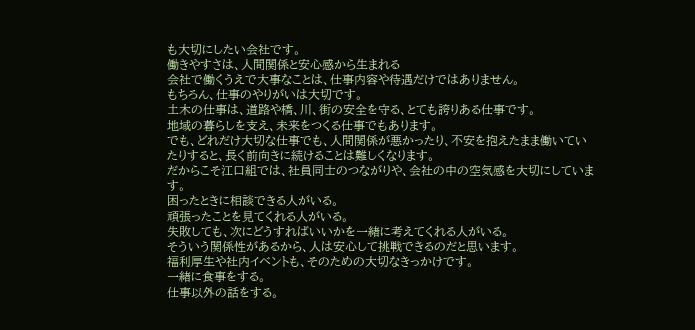も大切にしたい会社です。
働きやすさは、人間関係と安心感から生まれる
会社で働くうえで大事なことは、仕事内容や待遇だけではありません。
もちろん、仕事のやりがいは大切です。
土木の仕事は、道路や橋、川、街の安全を守る、とても誇りある仕事です。
地域の暮らしを支え、未来をつくる仕事でもあります。
でも、どれだけ大切な仕事でも、人間関係が悪かったり、不安を抱えたまま働いていたりすると、長く前向きに続けることは難しくなります。
だからこそ江口組では、社員同士のつながりや、会社の中の空気感を大切にしています。
困ったときに相談できる人がいる。
頑張ったことを見てくれる人がいる。
失敗しても、次にどうすればいいかを一緒に考えてくれる人がいる。
そういう関係性があるから、人は安心して挑戦できるのだと思います。
福利厚生や社内イベントも、そのための大切なきっかけです。
一緒に食事をする。
仕事以外の話をする。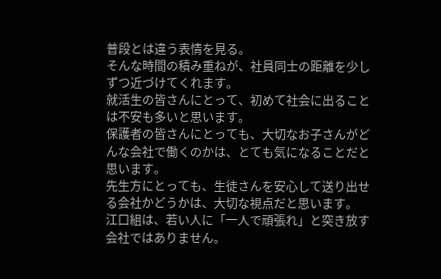普段とは違う表情を見る。
そんな時間の積み重ねが、社員同士の距離を少しずつ近づけてくれます。
就活生の皆さんにとって、初めて社会に出ることは不安も多いと思います。
保護者の皆さんにとっても、大切なお子さんがどんな会社で働くのかは、とても気になることだと思います。
先生方にとっても、生徒さんを安心して送り出せる会社かどうかは、大切な視点だと思います。
江口組は、若い人に「一人で頑張れ」と突き放す会社ではありません。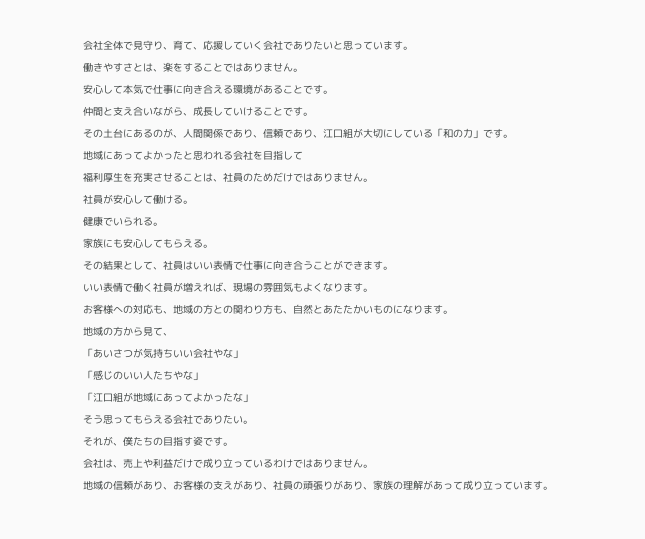会社全体で見守り、育て、応援していく会社でありたいと思っています。
働きやすさとは、楽をすることではありません。
安心して本気で仕事に向き合える環境があることです。
仲間と支え合いながら、成長していけることです。
その土台にあるのが、人間関係であり、信頼であり、江口組が大切にしている「和の力」です。
地域にあってよかったと思われる会社を目指して
福利厚生を充実させることは、社員のためだけではありません。
社員が安心して働ける。
健康でいられる。
家族にも安心してもらえる。
その結果として、社員はいい表情で仕事に向き合うことができます。
いい表情で働く社員が増えれば、現場の雰囲気もよくなります。
お客様への対応も、地域の方との関わり方も、自然とあたたかいものになります。
地域の方から見て、
「あいさつが気持ちいい会社やな」
「感じのいい人たちやな」
「江口組が地域にあってよかったな」
そう思ってもらえる会社でありたい。
それが、僕たちの目指す姿です。
会社は、売上や利益だけで成り立っているわけではありません。
地域の信頼があり、お客様の支えがあり、社員の頑張りがあり、家族の理解があって成り立っています。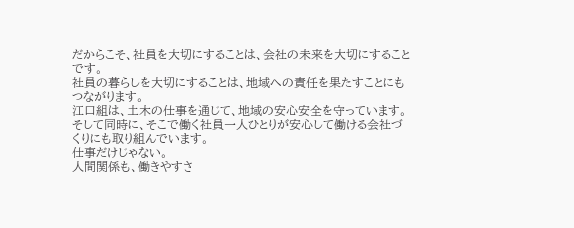だからこそ、社員を大切にすることは、会社の未来を大切にすることです。
社員の暮らしを大切にすることは、地域への責任を果たすことにもつながります。
江口組は、土木の仕事を通じて、地域の安心安全を守っています。
そして同時に、そこで働く社員一人ひとりが安心して働ける会社づくりにも取り組んでいます。
仕事だけじゃない。
人間関係も、働きやすさ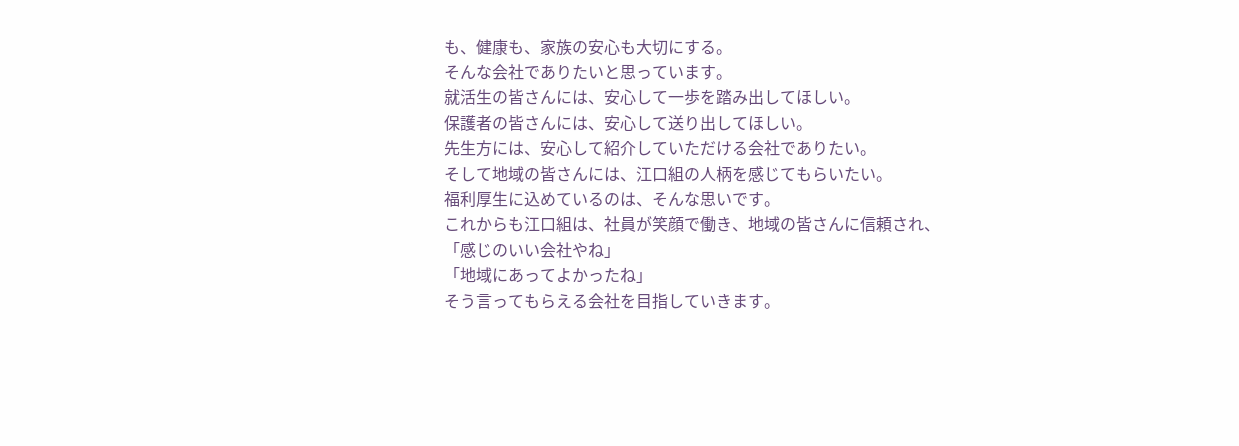も、健康も、家族の安心も大切にする。
そんな会社でありたいと思っています。
就活生の皆さんには、安心して一歩を踏み出してほしい。
保護者の皆さんには、安心して送り出してほしい。
先生方には、安心して紹介していただける会社でありたい。
そして地域の皆さんには、江口組の人柄を感じてもらいたい。
福利厚生に込めているのは、そんな思いです。
これからも江口組は、社員が笑顔で働き、地域の皆さんに信頼され、
「感じのいい会社やね」
「地域にあってよかったね」
そう言ってもらえる会社を目指していきます。